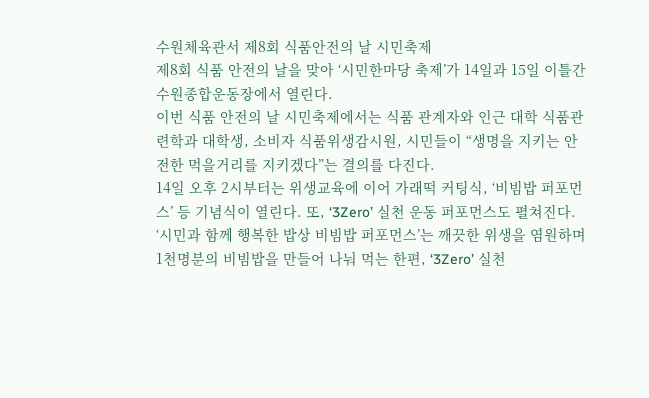수원체육관서 제8회 식품안전의 날 시민축제
제8회 식품 안전의 날을 맞아 ‘시민한마당 축제’가 14일과 15일 이틀간 수원종합운동장에서 열린다.
이번 식품 안전의 날 시민축제에서는 식품 관계자와 인근 대학 식품관련학과 대학생, 소비자 식품위생감시원, 시민들이 “생명을 지키는 안전한 먹을거리를 지키겠다”는 결의를 다진다.
14일 오후 2시부터는 위생교육에 이어 가래떡 커팅식, ‘비빔밥 퍼포먼스’ 등 기념식이 열린다. 또, ‘3Zero’ 실천 운동 퍼포먼스도 펼쳐진다.
‘시민과 함께 행복한 밥상 비빔밥 퍼포먼스’는 깨끗한 위생을 염원하며 1천명분의 비빔밥을 만들어 나눠 먹는 한편, ‘3Zero’ 실천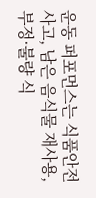운동 퍼포먼스는 식품안전 사고, 남은 음식물 재사용, 부정·불량 식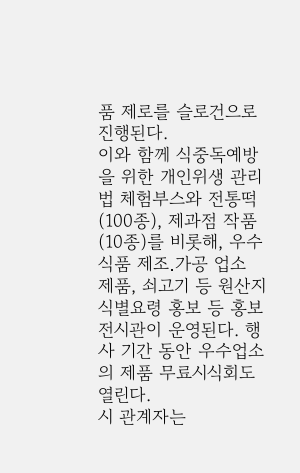품 제로를 슬로건으로 진행된다.
이와 함께 식중독예방을 위한 개인위생 관리법 체험부스와 전통떡(100종), 제과점 작품(10종)를 비롯해, 우수 식품 제조․가공 업소 제품, 쇠고기 등 원산지 식별요령 홍보 등 홍보전시관이 운영된다. 행사 기간 동안 우수업소의 제품 무료시식회도 열린다.
시 관계자는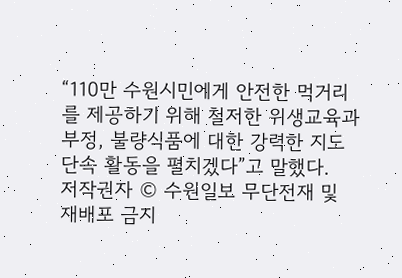“110만 수원시민에게 안전한 먹거리를 제공하기 위해 철저한 위생교육과 부정, 불량식품에 대한 강력한 지도단속 활동을 펼치겠다”고 말했다.
저작권자 © 수원일보 무단전재 및 재배포 금지